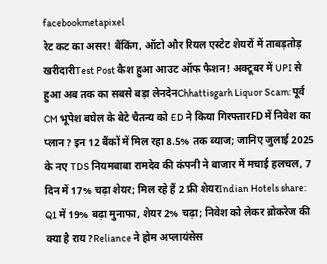facebookmetapixel
रेट कट का असर! बैंकिंग, ऑटो और रियल एस्टेट शेयरों में ताबड़तोड़ खरीदारीTest Post कैश हुआ आउट ऑफ फैशन! अक्टूबर में UPI से हुआ अब तक का सबसे बड़ा लेनदेनChhattisgarh Liquor Scam: पूर्व CM भूपेश बघेल के बेटे चैतन्य को ED ने किया गिरफ्तारFD में निवेश का प्लान? इन 12 बैंकों में मिल रहा 8.5% तक ब्याज; जानिए जुलाई 2025 के नए TDS नियमबाबा रामदेव की कंपनी ने बाजार में मचाई हलचल, 7 दिन में 17% चढ़ा शेयर; मिल रहे हैं 2 फ्री शेयरIndian Hotels share: Q1 में 19% बढ़ा मुनाफा, शेयर 2% चढ़ा; निवेश को लेकर ब्रोकरेज की क्या है राय?Reliance ने होम अप्लायंसेस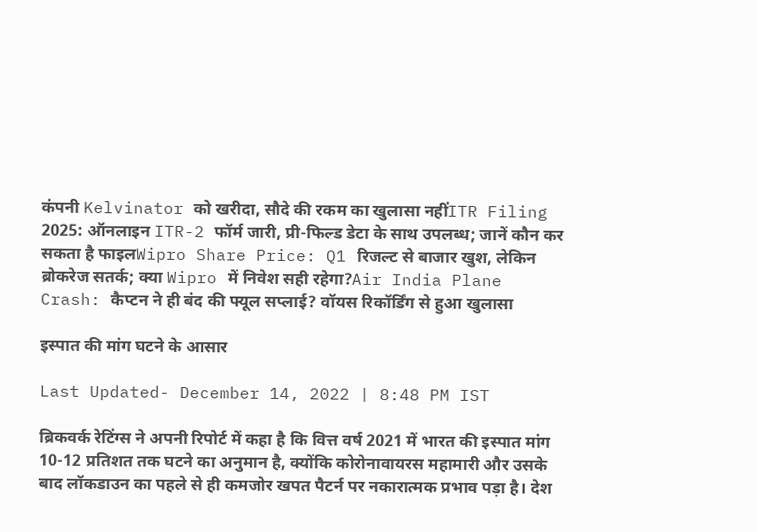कंपनी Kelvinator को खरीदा, सौदे की रकम का खुलासा नहींITR Filing 2025: ऑनलाइन ITR-2 फॉर्म जारी, प्री-फिल्ड डेटा के साथ उपलब्ध; जानें कौन कर सकता है फाइलWipro Share Price: Q1 रिजल्ट से बाजार खुश, लेकिन ब्रोकरेज सतर्क; क्या Wipro में निवेश सही रहेगा?Air India Plane Crash: कैप्टन ने ही बंद की फ्यूल सप्लाई? वॉयस रिकॉर्डिंग से हुआ खुलासा

इस्पात की मांग घटने के आसार

Last Updated- December 14, 2022 | 8:48 PM IST

ब्रिकवर्क रेटिंग्स ने अपनी रिपोर्ट में कहा है कि वित्त वर्ष 2021 में भारत की इस्पात मांग 10-12 प्रतिशत तक घटने का अनुमान है, क्योंकि कोरोनावायरस महामारी और उसके बाद लॉकडाउन का पहले से ही कमजोर खपत पैटर्न पर नकारात्मक प्रभाव पड़ा है। देश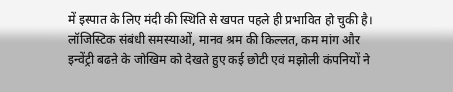में इस्पात के लिए मंदी की स्थिति से खपत पहले ही प्रभावित हो चुकी है।
लॉजिस्टिक संबंधी समस्याओं, मानव श्रम की किल्लत, कम मांग और इन्वेंट्री बढऩे के जोखिम को देखते हुए कई छोटी एवं मझोली कंपनियों ने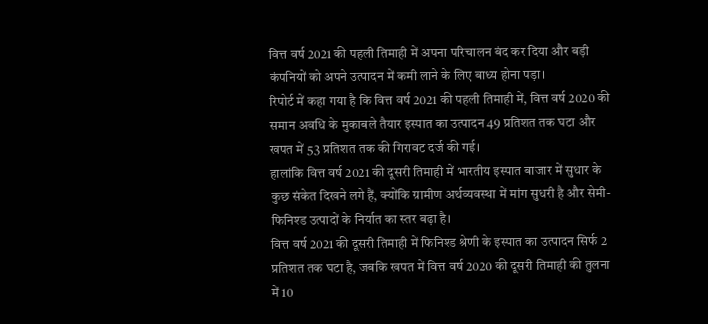वित्त वर्ष 2021 की पहली तिमाही में अपना परिचालन बंद कर दिया और बड़ी कंपनियों को अपने उत्पादन में कमी लाने के लिए बाध्य होना पड़ा।
रिपोर्ट में कहा गया है कि वित्त वर्ष 2021 की पहली तिमाही में, वित्त वर्ष 2020 की समान अवधि के मुकाबले तैयार इस्पात का उत्पादन 49 प्रतिशत तक घटा और खपत में 53 प्रतिशत तक की गिरावट दर्ज की गई।
हालांकि वित्त वर्ष 2021 की दूसरी तिमाही में भारतीय इस्पात बाजार में सुधार के कुछ संकेत दिखने लगे हैं, क्योंकि ग्रामीण अर्थव्यवस्था में मांग सुधरी है और सेमी-फिनिश्ड उत्पादों के निर्यात का स्तर बढ़ा है।
वित्त वर्ष 2021 की दूसरी तिमाही में फिनिश्ड श्रेणी के इस्पात का उत्पादन सिर्फ 2 प्रतिशत तक घटा है, जबकि खपत में वित्त वर्ष 2020 की दूसरी तिमाही की तुलना में 10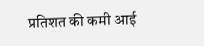प्रतिशत की कमी आई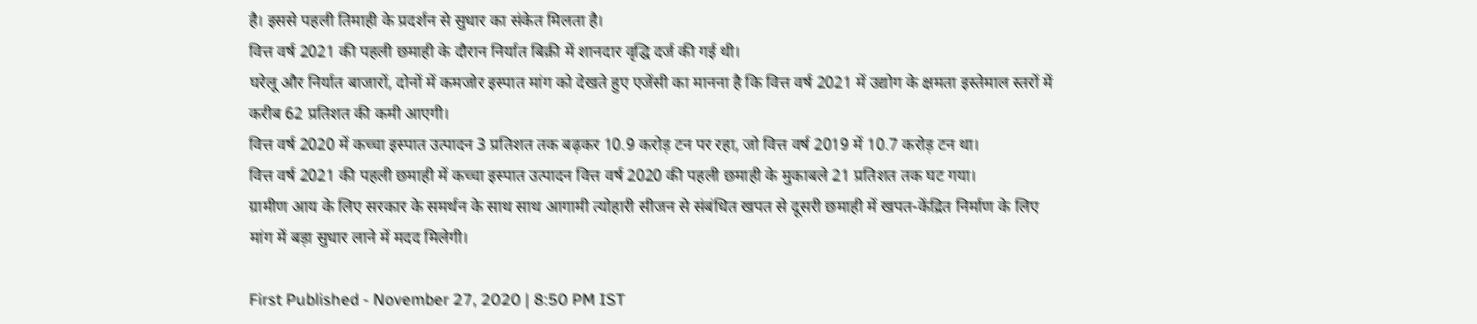है। इससे पहली तिमाही के प्रदर्शन से सुधार का संकेत मिलता है।
वित्त वर्ष 2021 की पहली छमाही के दौरान निर्यात बिक्री में शानदार वृद्घि दर्ज की गई थी।
घरेलू और निर्यात बाजारों, दोनों में कमजोर इस्पात मांग को देखते हुए एजेंसी का मानना है कि वित्त वर्ष 2021 में उद्योग के क्षमता इस्तेमाल स्तरों में करीब 62 प्रतिशत की कमी आएगी।
वित्त वर्ष 2020 में कच्चा इस्पात उत्पादन 3 प्रतिशत तक बढ़कर 10.9 करोड़ टन पर रहा, जो वित्त वर्ष 2019 में 10.7 करोड़ टन था।
वित्त वर्ष 2021 की पहली छमाही में कच्चा इस्पात उत्पादन वित्त वर्ष 2020 की पहली छमाही के मुकाबले 21 प्रतिशत तक घट गया।
ग्रामीण आय के लिए सरकार के समर्थन के साथ साथ आगामी त्योहारी सीजन से संबंधित खपत से दूसरी छमाही में खपत-केंद्रित निर्माण के लिए मांग में बड़ा सुधार लाने में मदद मिलेगी।

First Published - November 27, 2020 | 8:50 PM IST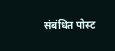संबंधित पोस्ट